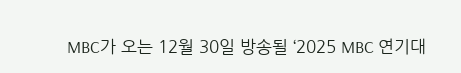MBC가 오는 12월 30일 방송될 ‘2025 MBC 연기대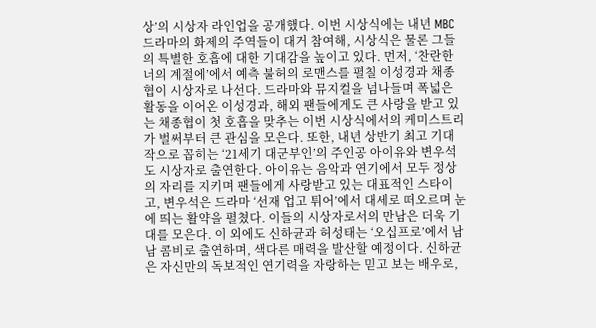상’의 시상자 라인업을 공개했다. 이번 시상식에는 내년 MBC 드라마의 화제의 주역들이 대거 참여해, 시상식은 물론 그들의 특별한 호흡에 대한 기대감을 높이고 있다. 먼저, ‘찬란한 너의 계절에’에서 예측 불허의 로맨스를 펼칠 이성경과 채종협이 시상자로 나선다. 드라마와 뮤지컬을 넘나들며 폭넓은 활동을 이어온 이성경과, 해외 팬들에게도 큰 사랑을 받고 있는 채종협이 첫 호흡을 맞추는 이번 시상식에서의 케미스트리가 벌써부터 큰 관심을 모은다. 또한, 내년 상반기 최고 기대작으로 꼽히는 ‘21세기 대군부인’의 주인공 아이유와 변우석도 시상자로 출연한다. 아이유는 음악과 연기에서 모두 정상의 자리를 지키며 팬들에게 사랑받고 있는 대표적인 스타이고, 변우석은 드라마 ‘선재 업고 튀어’에서 대세로 떠오르며 눈에 띄는 활약을 펼쳤다. 이들의 시상자로서의 만남은 더욱 기대를 모은다. 이 외에도 신하균과 허성태는 ‘오십프로’에서 남남 콤비로 출연하며, 색다른 매력을 발산할 예정이다. 신하균은 자신만의 독보적인 연기력을 자랑하는 믿고 보는 배우로,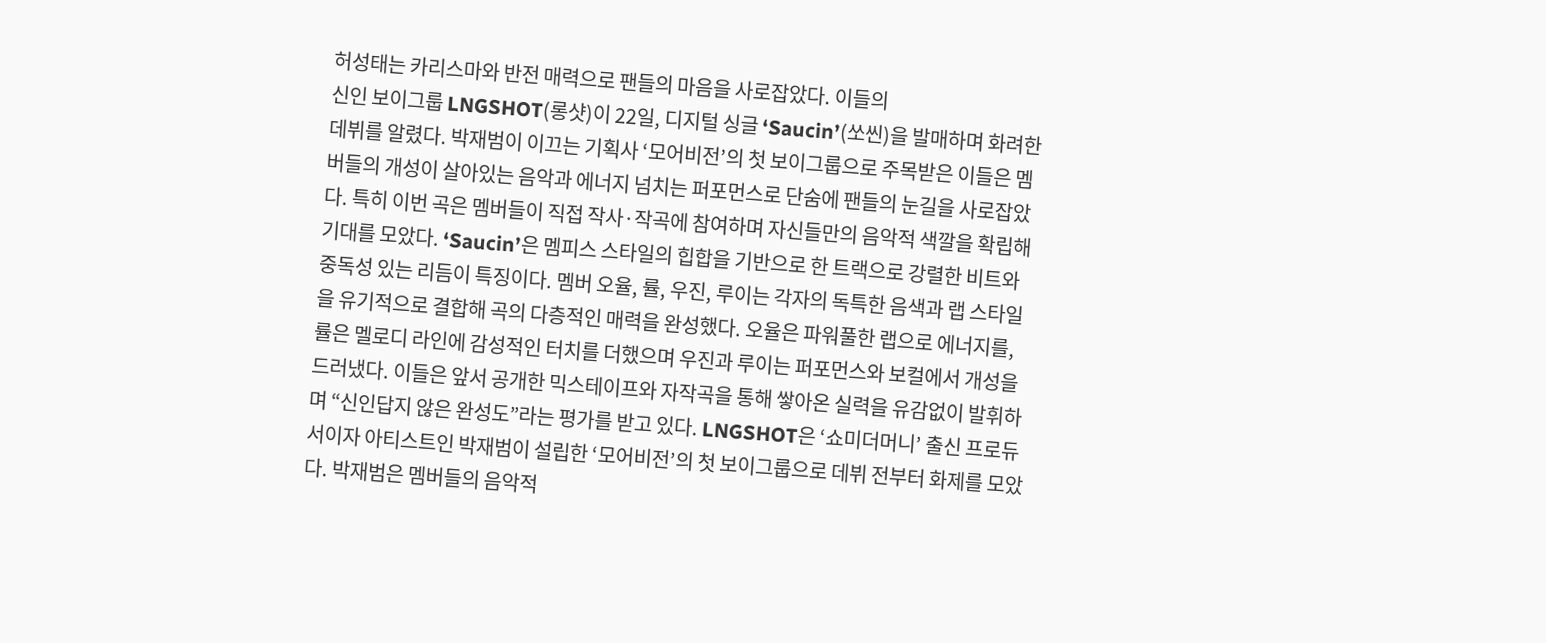허성태는 카리스마와 반전 매력으로 팬들의 마음을 사로잡았다. 이들의
신인 보이그룹 LNGSHOT(롱샷)이 22일, 디지털 싱글 ‘Saucin’(쏘씬)을 발매하며 화려한 데뷔를 알렸다. 박재범이 이끄는 기획사 ‘모어비전’의 첫 보이그룹으로 주목받은 이들은 멤버들의 개성이 살아있는 음악과 에너지 넘치는 퍼포먼스로 단숨에 팬들의 눈길을 사로잡았다. 특히 이번 곡은 멤버들이 직접 작사·작곡에 참여하며 자신들만의 음악적 색깔을 확립해 기대를 모았다. ‘Saucin’은 멤피스 스타일의 힙합을 기반으로 한 트랙으로 강렬한 비트와 중독성 있는 리듬이 특징이다. 멤버 오율, 률, 우진, 루이는 각자의 독특한 음색과 랩 스타일을 유기적으로 결합해 곡의 다층적인 매력을 완성했다. 오율은 파워풀한 랩으로 에너지를, 률은 멜로디 라인에 감성적인 터치를 더했으며 우진과 루이는 퍼포먼스와 보컬에서 개성을 드러냈다. 이들은 앞서 공개한 믹스테이프와 자작곡을 통해 쌓아온 실력을 유감없이 발휘하며 “신인답지 않은 완성도”라는 평가를 받고 있다. LNGSHOT은 ‘쇼미더머니’ 출신 프로듀서이자 아티스트인 박재범이 설립한 ‘모어비전’의 첫 보이그룹으로 데뷔 전부터 화제를 모았다. 박재범은 멤버들의 음악적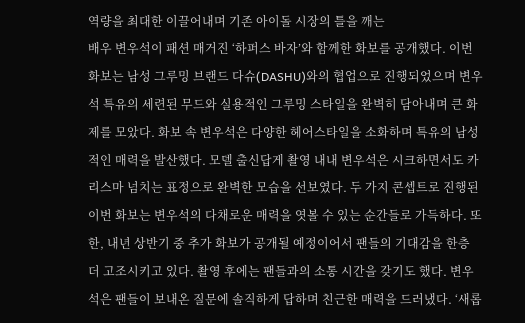역량을 최대한 이끌어내며 기존 아이돌 시장의 틀을 깨는
배우 변우석이 패션 매거진 ‘하퍼스 바자’와 함께한 화보를 공개했다. 이번 화보는 남성 그루밍 브랜드 다슈(DASHU)와의 협업으로 진행되었으며 변우석 특유의 세련된 무드와 실용적인 그루밍 스타일을 완벽히 담아내며 큰 화제를 모았다. 화보 속 변우석은 다양한 헤어스타일을 소화하며 특유의 남성적인 매력을 발산했다. 모델 출신답게 촬영 내내 변우석은 시크하면서도 카리스마 넘치는 표정으로 완벽한 모습을 선보였다. 두 가지 콘셉트로 진행된 이번 화보는 변우석의 다채로운 매력을 엿볼 수 있는 순간들로 가득하다. 또한, 내년 상반기 중 추가 화보가 공개될 예정이어서 팬들의 기대감을 한층 더 고조시키고 있다. 촬영 후에는 팬들과의 소통 시간을 갖기도 했다. 변우석은 팬들이 보내온 질문에 솔직하게 답하며 친근한 매력을 드러냈다. ‘새롭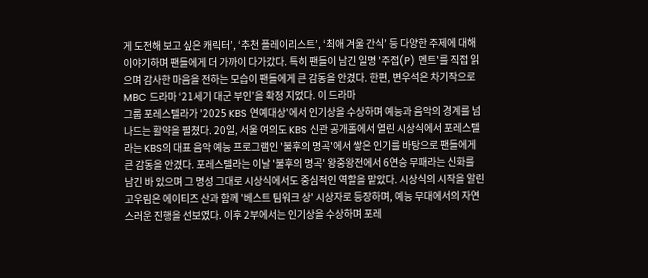게 도전해 보고 싶은 캐릭터’, ‘추천 플레이리스트’, ‘최애 겨울 간식’ 등 다양한 주제에 대해 이야기하며 팬들에게 더 가까이 다가갔다. 특히 팬들이 남긴 일명 '주접(P) 멘트'를 직접 읽으며 감사한 마음을 전하는 모습이 팬들에게 큰 감동을 안겼다. 한편, 변우석은 차기작으로 MBC 드라마 ‘21세기 대군 부인’을 확정 지었다. 이 드라마
그룹 포레스텔라가 '2025 KBS 연예대상'에서 인기상을 수상하며 예능과 음악의 경계를 넘나드는 활약을 펼쳤다. 20일, 서울 여의도 KBS 신관 공개홀에서 열린 시상식에서 포레스텔라는 KBS의 대표 음악 예능 프로그램인 '불후의 명곡'에서 쌓은 인기를 바탕으로 팬들에게 큰 감동을 안겼다. 포레스텔라는 이날 '불후의 명곡' 왕중왕전에서 6연승 무패라는 신화를 남긴 바 있으며 그 명성 그대로 시상식에서도 중심적인 역할을 맡았다. 시상식의 시작을 알린 고우림은 에이티즈 산과 함께 '베스트 팀워크 상' 시상자로 등장하며, 예능 무대에서의 자연스러운 진행을 선보였다. 이후 2부에서는 인기상을 수상하며 포레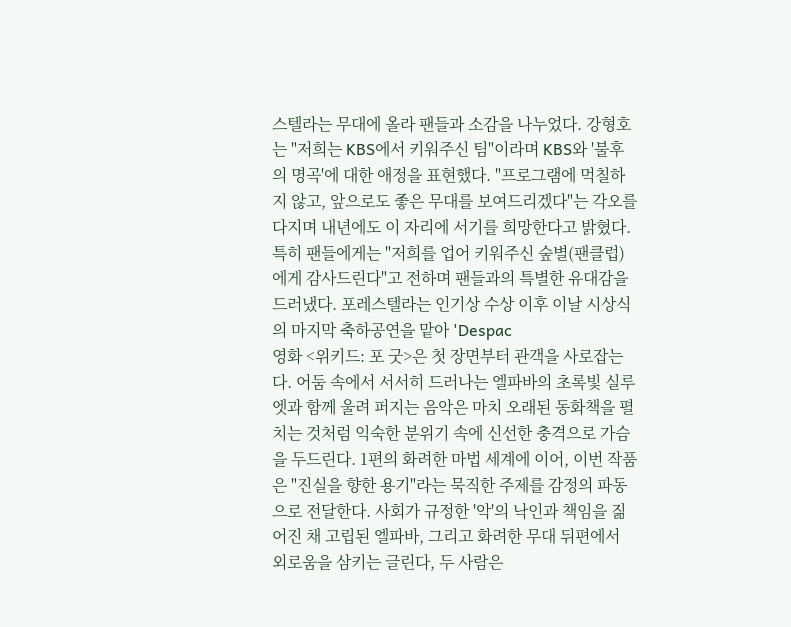스텔라는 무대에 올라 팬들과 소감을 나누었다. 강형호는 "저희는 KBS에서 키워주신 팀"이라며 KBS와 '불후의 명곡'에 대한 애정을 표현했다. "프로그램에 먹칠하지 않고, 앞으로도 좋은 무대를 보여드리겠다"는 각오를 다지며 내년에도 이 자리에 서기를 희망한다고 밝혔다. 특히 팬들에게는 "저희를 업어 키워주신 숲별(팬클럽)에게 감사드린다"고 전하며 팬들과의 특별한 유대감을 드러냈다. 포레스텔라는 인기상 수상 이후 이날 시상식의 마지막 축하공연을 맡아 'Despac
영화 <위키드: 포 굿>은 첫 장면부터 관객을 사로잡는다. 어둠 속에서 서서히 드러나는 엘파바의 초록빛 실루엣과 함께 울려 퍼지는 음악은 마치 오래된 동화책을 펼치는 것처럼 익숙한 분위기 속에 신선한 충격으로 가슴을 두드린다. 1편의 화려한 마법 세계에 이어, 이번 작품은 "진실을 향한 용기"라는 묵직한 주제를 감정의 파동으로 전달한다. 사회가 규정한 '악'의 낙인과 책임을 짊어진 채 고립된 엘파바, 그리고 화려한 무대 뒤편에서 외로움을 삼키는 글린다, 두 사람은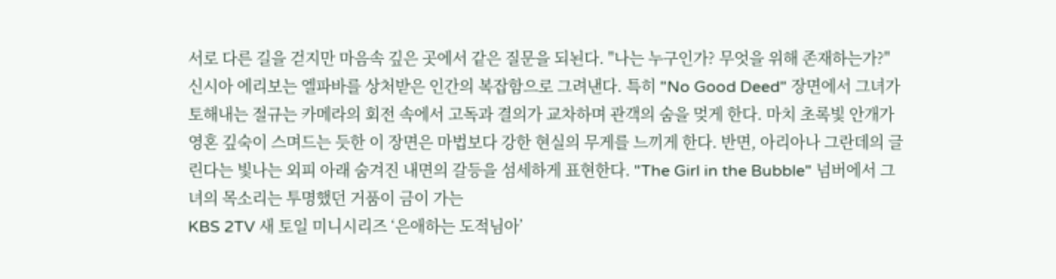서로 다른 길을 걷지만 마음속 깊은 곳에서 같은 질문을 되뇐다. "나는 누구인가? 무엇을 위해 존재하는가?" 신시아 에리보는 엘파바를 상처받은 인간의 복잡함으로 그려낸다. 특히 "No Good Deed" 장면에서 그녀가 토해내는 절규는 카메라의 회전 속에서 고독과 결의가 교차하며 관객의 숨을 멎게 한다. 마치 초록빛 안개가 영혼 깊숙이 스며드는 듯한 이 장면은 마법보다 강한 현실의 무게를 느끼게 한다. 반면, 아리아나 그란데의 글린다는 빛나는 외피 아래 숨겨진 내면의 갈등을 섬세하게 표현한다. "The Girl in the Bubble" 넘버에서 그녀의 목소리는 투명했던 거품이 금이 가는
KBS 2TV 새 토일 미니시리즈 ‘은애하는 도적님아’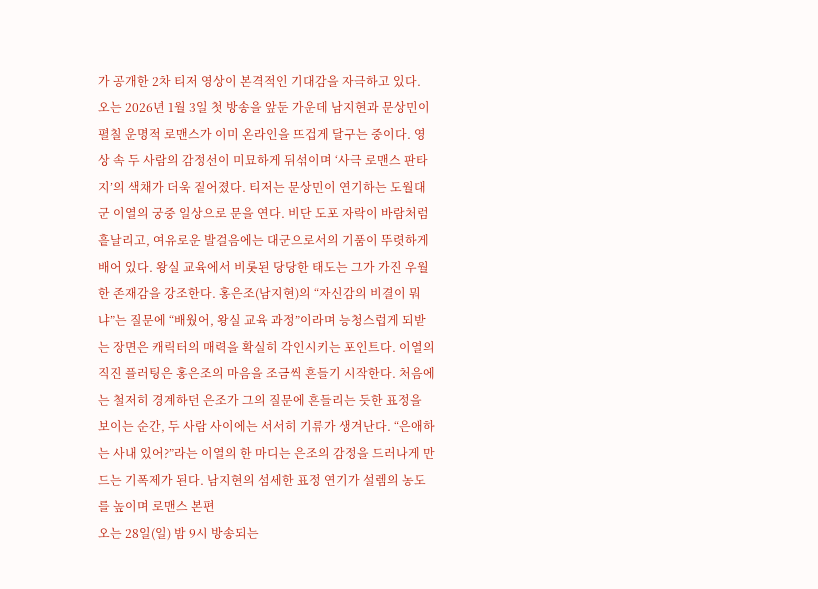가 공개한 2차 티저 영상이 본격적인 기대감을 자극하고 있다. 오는 2026년 1월 3일 첫 방송을 앞둔 가운데 남지현과 문상민이 펼칠 운명적 로맨스가 이미 온라인을 뜨겁게 달구는 중이다. 영상 속 두 사람의 감정선이 미묘하게 뒤섞이며 ‘사극 로맨스 판타지’의 색채가 더욱 짙어졌다. 티저는 문상민이 연기하는 도월대군 이열의 궁중 일상으로 문을 연다. 비단 도포 자락이 바람처럼 흩날리고, 여유로운 발걸음에는 대군으로서의 기품이 뚜렷하게 배어 있다. 왕실 교육에서 비롯된 당당한 태도는 그가 가진 우월한 존재감을 강조한다. 홍은조(남지현)의 “자신감의 비결이 뭐냐”는 질문에 “배웠어, 왕실 교육 과정”이라며 능청스럽게 되받는 장면은 캐릭터의 매력을 확실히 각인시키는 포인트다. 이열의 직진 플러팅은 홍은조의 마음을 조금씩 흔들기 시작한다. 처음에는 철저히 경계하던 은조가 그의 질문에 흔들리는 듯한 표정을 보이는 순간, 두 사람 사이에는 서서히 기류가 생겨난다. “은애하는 사내 있어?”라는 이열의 한 마디는 은조의 감정을 드러나게 만드는 기폭제가 된다. 남지현의 섬세한 표정 연기가 설렘의 농도를 높이며 로맨스 본편
오는 28일(일) 밤 9시 방송되는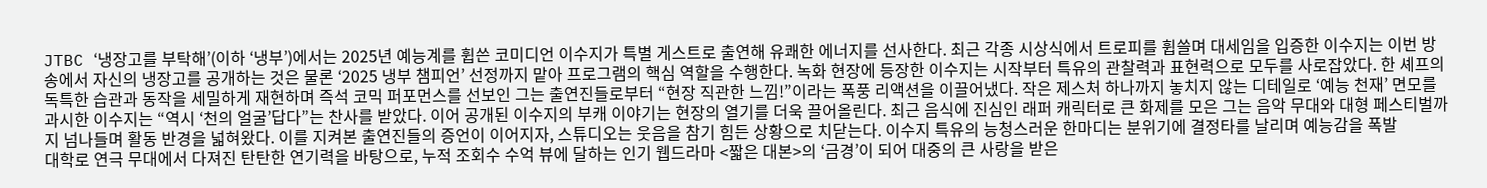JTBC ‘냉장고를 부탁해’(이하 ‘냉부’)에서는 2025년 예능계를 휩쓴 코미디언 이수지가 특별 게스트로 출연해 유쾌한 에너지를 선사한다. 최근 각종 시상식에서 트로피를 휩쓸며 대세임을 입증한 이수지는 이번 방송에서 자신의 냉장고를 공개하는 것은 물론 ‘2025 냉부 챔피언’ 선정까지 맡아 프로그램의 핵심 역할을 수행한다. 녹화 현장에 등장한 이수지는 시작부터 특유의 관찰력과 표현력으로 모두를 사로잡았다. 한 셰프의 독특한 습관과 동작을 세밀하게 재현하며 즉석 코믹 퍼포먼스를 선보인 그는 출연진들로부터 “현장 직관한 느낌!”이라는 폭풍 리액션을 이끌어냈다. 작은 제스처 하나까지 놓치지 않는 디테일로 ‘예능 천재’ 면모를 과시한 이수지는 “역시 ‘천의 얼굴’답다”는 찬사를 받았다. 이어 공개된 이수지의 부캐 이야기는 현장의 열기를 더욱 끌어올린다. 최근 음식에 진심인 래퍼 캐릭터로 큰 화제를 모은 그는 음악 무대와 대형 페스티벌까지 넘나들며 활동 반경을 넓혀왔다. 이를 지켜본 출연진들의 증언이 이어지자, 스튜디오는 웃음을 참기 힘든 상황으로 치닫는다. 이수지 특유의 능청스러운 한마디는 분위기에 결정타를 날리며 예능감을 폭발
대학로 연극 무대에서 다져진 탄탄한 연기력을 바탕으로, 누적 조회수 수억 뷰에 달하는 인기 웹드라마 <짧은 대본>의 ‘금경’이 되어 대중의 큰 사랑을 받은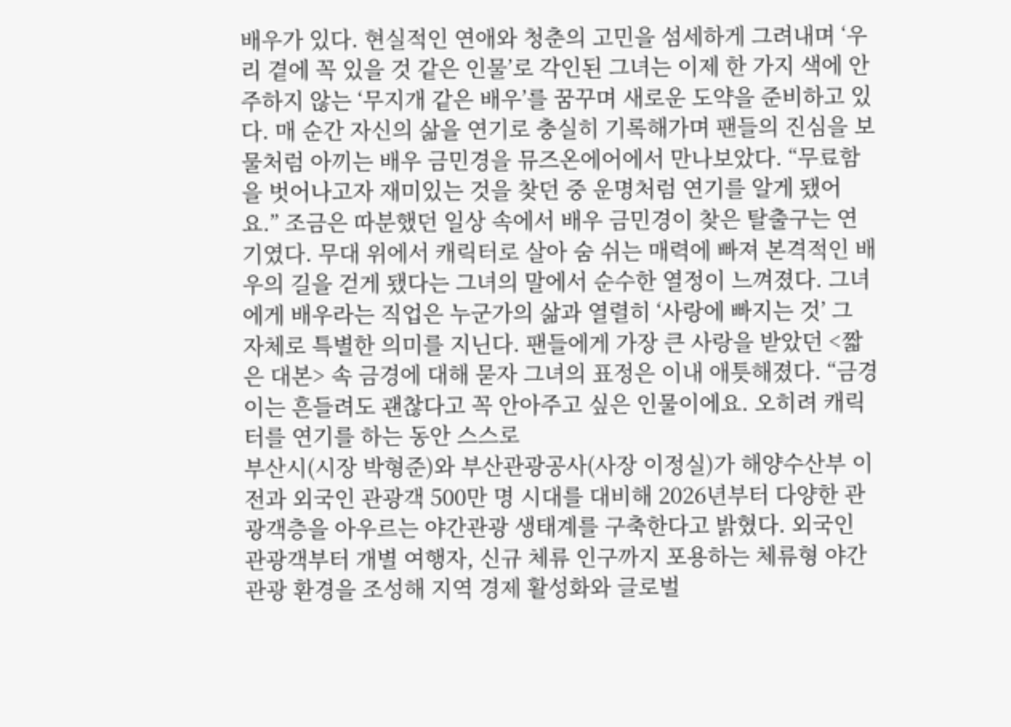배우가 있다. 현실적인 연애와 청춘의 고민을 섬세하게 그려내며 ‘우리 곁에 꼭 있을 것 같은 인물’로 각인된 그녀는 이제 한 가지 색에 안주하지 않는 ‘무지개 같은 배우’를 꿈꾸며 새로운 도약을 준비하고 있다. 매 순간 자신의 삶을 연기로 충실히 기록해가며 팬들의 진심을 보물처럼 아끼는 배우 금민경을 뮤즈온에어에서 만나보았다. “무료함을 벗어나고자 재미있는 것을 찾던 중 운명처럼 연기를 알게 됐어요.” 조금은 따분했던 일상 속에서 배우 금민경이 찾은 탈출구는 연기였다. 무대 위에서 캐릭터로 살아 숨 쉬는 매력에 빠져 본격적인 배우의 길을 걷게 됐다는 그녀의 말에서 순수한 열정이 느껴졌다. 그녀에게 배우라는 직업은 누군가의 삶과 열렬히 ‘사랑에 빠지는 것’ 그 자체로 특별한 의미를 지닌다. 팬들에게 가장 큰 사랑을 받았던 <짧은 대본> 속 금경에 대해 묻자 그녀의 표정은 이내 애틋해졌다. “금경이는 흔들려도 괜찮다고 꼭 안아주고 싶은 인물이에요. 오히려 캐릭터를 연기를 하는 동안 스스로
부산시(시장 박형준)와 부산관광공사(사장 이정실)가 해양수산부 이전과 외국인 관광객 500만 명 시대를 대비해 2026년부터 다양한 관광객층을 아우르는 야간관광 생태계를 구축한다고 밝혔다. 외국인 관광객부터 개별 여행자, 신규 체류 인구까지 포용하는 체류형 야간관광 환경을 조성해 지역 경제 활성화와 글로벌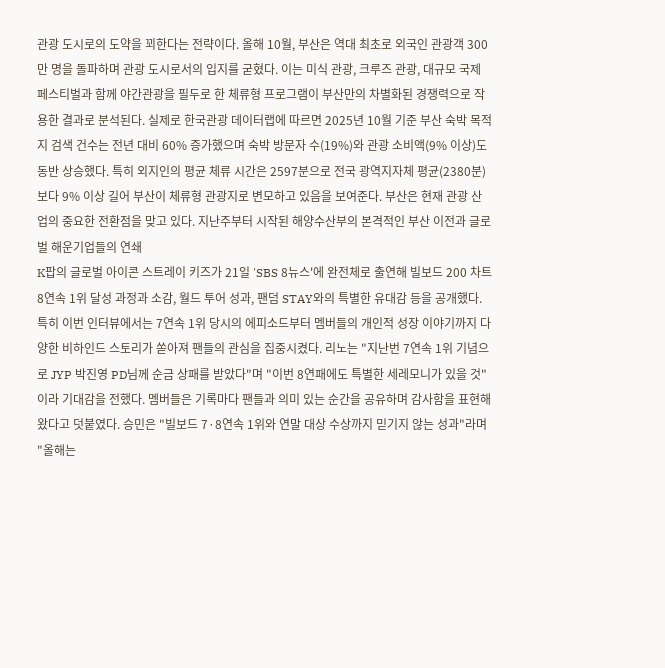관광 도시로의 도약을 꾀한다는 전략이다. 올해 10월, 부산은 역대 최초로 외국인 관광객 300만 명을 돌파하며 관광 도시로서의 입지를 굳혔다. 이는 미식 관광, 크루즈 관광, 대규모 국제 페스티벌과 함께 야간관광을 필두로 한 체류형 프로그램이 부산만의 차별화된 경쟁력으로 작용한 결과로 분석된다. 실제로 한국관광 데이터랩에 따르면 2025년 10월 기준 부산 숙박 목적지 검색 건수는 전년 대비 60% 증가했으며 숙박 방문자 수(19%)와 관광 소비액(9% 이상)도 동반 상승했다. 특히 외지인의 평균 체류 시간은 2597분으로 전국 광역지자체 평균(2380분)보다 9% 이상 길어 부산이 체류형 관광지로 변모하고 있음을 보여준다. 부산은 현재 관광 산업의 중요한 전환점을 맞고 있다. 지난주부터 시작된 해양수산부의 본격적인 부산 이전과 글로벌 해운기업들의 연쇄
K팝의 글로벌 아이콘 스트레이 키즈가 21일 'SBS 8뉴스'에 완전체로 출연해 빌보드 200 차트 8연속 1위 달성 과정과 소감, 월드 투어 성과, 팬덤 STAY와의 특별한 유대감 등을 공개했다. 특히 이번 인터뷰에서는 7연속 1위 당시의 에피소드부터 멤버들의 개인적 성장 이야기까지 다양한 비하인드 스토리가 쏟아져 팬들의 관심을 집중시켰다. 리노는 "지난번 7연속 1위 기념으로 JYP 박진영 PD님께 순금 상패를 받았다"며 "이번 8연패에도 특별한 세레모니가 있을 것"이라 기대감을 전했다. 멤버들은 기록마다 팬들과 의미 있는 순간을 공유하며 감사함을 표현해왔다고 덧붙였다. 승민은 "빌보드 7·8연속 1위와 연말 대상 수상까지 믿기지 않는 성과"라며 "올해는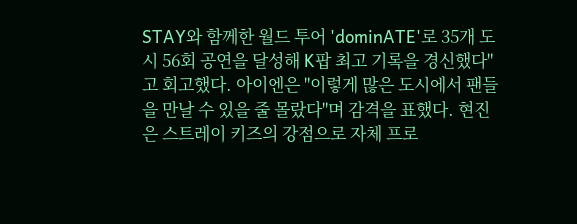STAY와 함께한 월드 투어 'dominATE'로 35개 도시 56회 공연을 달성해 K팝 최고 기록을 경신했다"고 회고했다. 아이엔은 "이렇게 많은 도시에서 팬들을 만날 수 있을 줄 몰랐다"며 감격을 표했다. 현진은 스트레이 키즈의 강점으로 자체 프로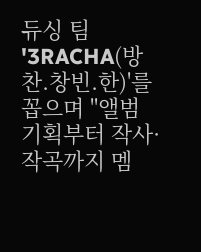듀싱 팀 '3RACHA(방찬.창빈.한)'를 꼽으며 "앨범 기획부터 작사·작곡까지 멤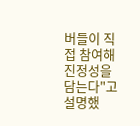버들이 직접 참여해 진정성을 담는다"고 설명했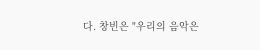다. 창빈은 "우리의 음악은